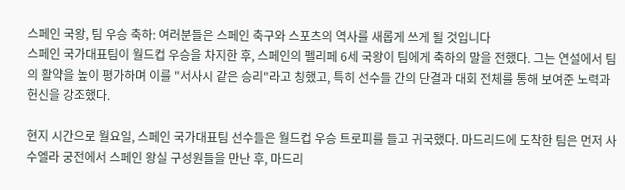스페인 국왕, 팀 우승 축하: 여러분들은 스페인 축구와 스포츠의 역사를 새롭게 쓰게 될 것입니다
스페인 국가대표팀이 월드컵 우승을 차지한 후, 스페인의 펠리페 6세 국왕이 팀에게 축하의 말을 전했다. 그는 연설에서 팀의 활약을 높이 평가하며 이를 "서사시 같은 승리"라고 칭했고, 특히 선수들 간의 단결과 대회 전체를 통해 보여준 노력과 헌신을 강조했다.

현지 시간으로 월요일, 스페인 국가대표팀 선수들은 월드컵 우승 트로피를 들고 귀국했다. 마드리드에 도착한 팀은 먼저 사수엘라 궁전에서 스페인 왕실 구성원들을 만난 후, 마드리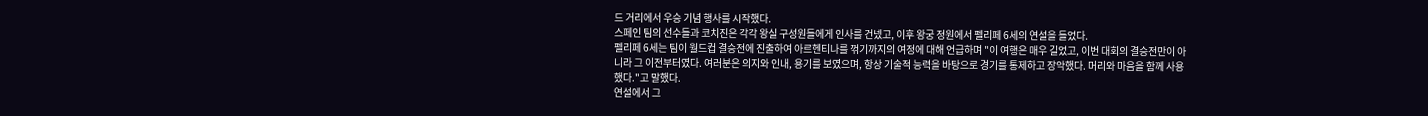드 거리에서 우승 기념 행사를 시작했다.
스페인 팀의 선수들과 코치진은 각각 왕실 구성원들에게 인사를 건넸고, 이후 왕궁 정원에서 펠리페 6세의 연설을 들었다.
펠리페 6세는 팀이 월드컵 결승전에 진출하여 아르헨티나를 꺾기까지의 여정에 대해 언급하며 "이 여행은 매우 길었고, 이번 대회의 결승전만이 아니라 그 이전부터였다. 여러분은 의지와 인내, 용기를 보였으며, 항상 기술적 능력을 바탕으로 경기를 통제하고 장악했다. 머리와 마음을 함께 사용했다."고 말했다.
연설에서 그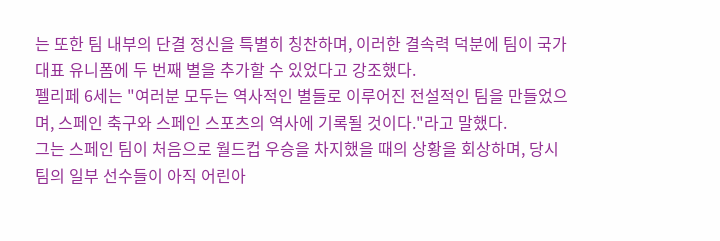는 또한 팀 내부의 단결 정신을 특별히 칭찬하며, 이러한 결속력 덕분에 팀이 국가대표 유니폼에 두 번째 별을 추가할 수 있었다고 강조했다.
펠리페 6세는 "여러분 모두는 역사적인 별들로 이루어진 전설적인 팀을 만들었으며, 스페인 축구와 스페인 스포츠의 역사에 기록될 것이다."라고 말했다.
그는 스페인 팀이 처음으로 월드컵 우승을 차지했을 때의 상황을 회상하며, 당시 팀의 일부 선수들이 아직 어린아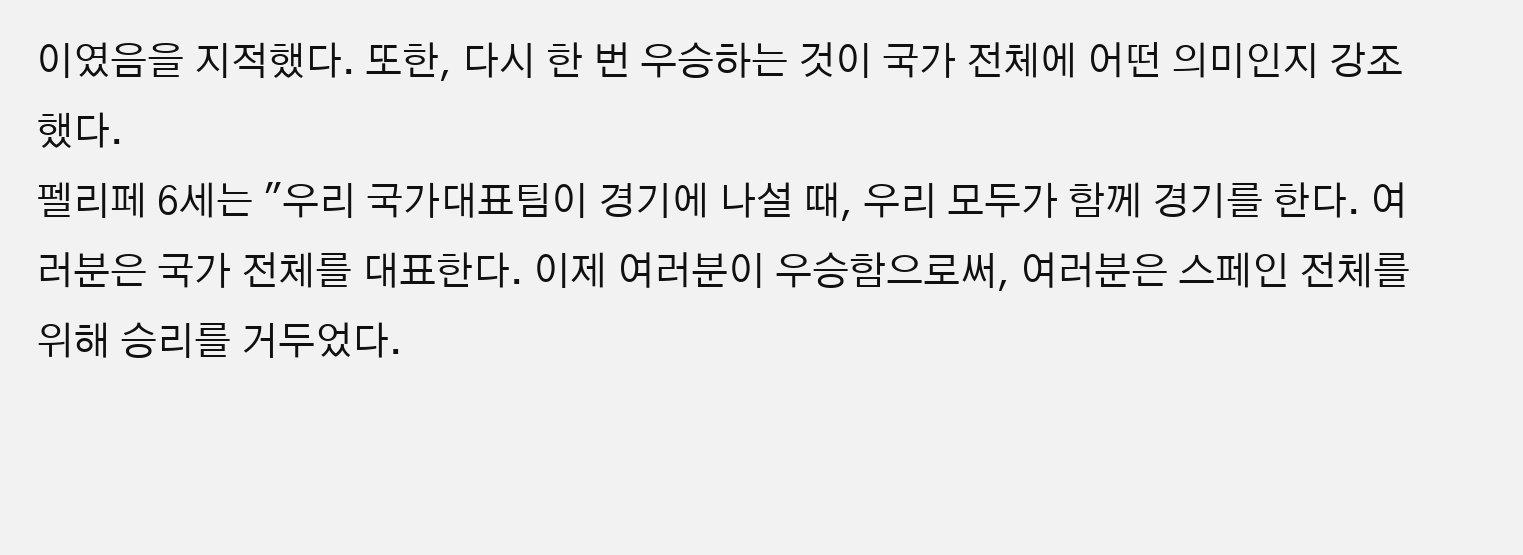이였음을 지적했다. 또한, 다시 한 번 우승하는 것이 국가 전체에 어떤 의미인지 강조했다.
펠리페 6세는 "우리 국가대표팀이 경기에 나설 때, 우리 모두가 함께 경기를 한다. 여러분은 국가 전체를 대표한다. 이제 여러분이 우승함으로써, 여러분은 스페인 전체를 위해 승리를 거두었다.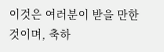이것은 여러분이 받을 만한 것이며, 축하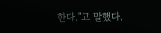한다."고 말했다.